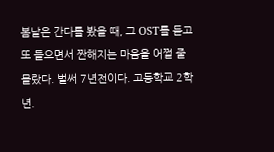봄날은 간다를 봤을 때, 그 OST를 듣고 또 들으면서 짠해지는 마음을 어쩔 줄 몰랐다. 벌써 7년전이다. 고등학교 2학년.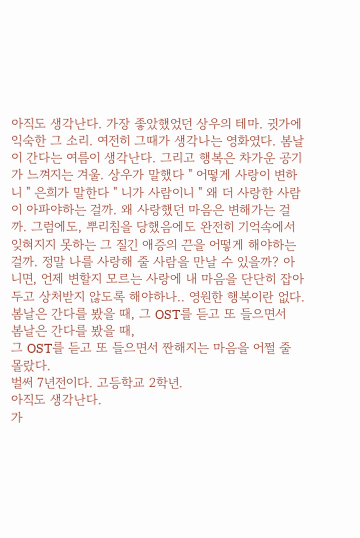아직도 생각난다. 가장 좋았했었던 상우의 테마. 귓가에 익숙한 그 소리. 여전히 그때가 생각나는 영화였다. 봄날이 간다는 여름이 생각난다. 그리고 행복은 차가운 공기가 느껴지는 겨울. 상우가 말했다 " 어떻게 사랑이 변하니 " 은희가 말한다 " 니가 사람이니 " 왜 더 사랑한 사람이 아파야하는 걸까. 왜 사랑했던 마음은 변해가는 걸까. 그럼에도, 뿌리침을 당했음에도 완전히 기억속에서 잊혀지지 못하는 그 질긴 애증의 끈을 어떻게 해야하는 걸까. 정말 나를 사랑해 줄 사람을 만날 수 있을까? 아니면, 언제 변할지 모르는 사랑에 내 마음을 단단히 잡아두고 상처받지 않도록 해야하나.. 영원한 행복이란 없다.
봄날은 간다를 봤을 때, 그 OST를 듣고 또 들으면서
봄날은 간다를 봤을 때,
그 OST를 듣고 또 들으면서 짠해지는 마음을 어쩔 줄 몰랐다.
벌써 7년전이다. 고등학교 2학년.
아직도 생각난다.
가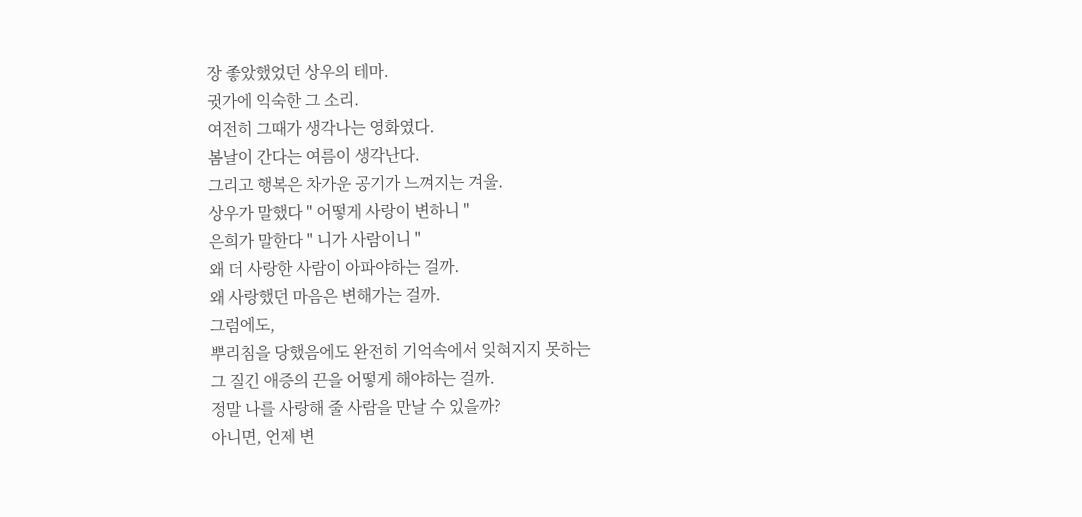장 좋았했었던 상우의 테마.
귓가에 익숙한 그 소리.
여전히 그때가 생각나는 영화였다.
봄날이 간다는 여름이 생각난다.
그리고 행복은 차가운 공기가 느껴지는 겨울.
상우가 말했다 " 어떻게 사랑이 변하니 "
은희가 말한다 " 니가 사람이니 "
왜 더 사랑한 사람이 아파야하는 걸까.
왜 사랑했던 마음은 변해가는 걸까.
그럼에도,
뿌리침을 당했음에도 완전히 기억속에서 잊혀지지 못하는
그 질긴 애증의 끈을 어떻게 해야하는 걸까.
정말 나를 사랑해 줄 사람을 만날 수 있을까?
아니면, 언제 변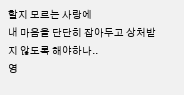할지 모르는 사랑에
내 마음을 단단히 잡아두고 상처받지 않도록 해야하나..
영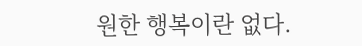원한 행복이란 없다.